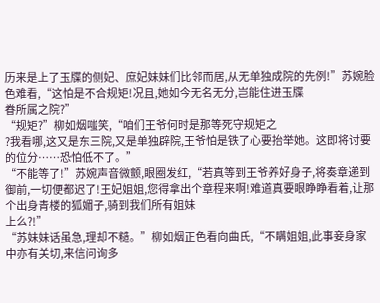历来是上了玉牒的侧妃、庶妃妹妹们比邻而居,从无单独成院的先例!”苏婉脸色难看,“这怕是不合规矩!况且,她如今无名无分,岂能住进玉牒
眷所属之院?”
“规矩?”柳如烟嗤笑,“咱们王爷何时是那等死守规矩之
?我看哪,这又是东三院,又是单独辟院,王爷怕是铁了心要抬举她。这即将讨要的位分……恐怕低不了。”
“不能等了!”苏婉声音微颤,眼圈发红,“若真等到王爷养好身子,将奏章递到御前,一切便都迟了!王妃姐姐,您得拿出个章程来啊!难道真要眼睁睁看着,让那个出身青楼的狐媚子,骑到我们所有姐妹
上么?!”
“苏妹妹话虽急,理却不糙。”柳如烟正色看向曲氏,“不瞒姐姐,此事妾身家中亦有关切,来信问询多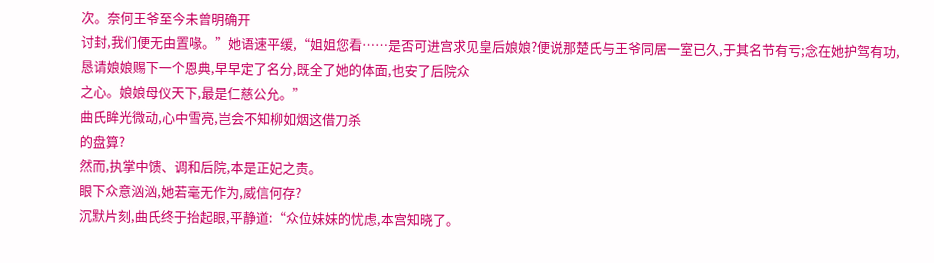次。奈何王爷至今未曾明确开
讨封,我们便无由置喙。”她语速平缓,“姐姐您看……是否可进宫求见皇后娘娘?便说那楚氏与王爷同居一室已久,于其名节有亏;念在她护驾有功,恳请娘娘赐下一个恩典,早早定了名分,既全了她的体面,也安了后院众
之心。娘娘母仪天下,最是仁慈公允。”
曲氏眸光微动,心中雪亮,岂会不知柳如烟这借刀杀
的盘算?
然而,执掌中馈、调和后院,本是正妃之责。
眼下众意汹汹,她若毫无作为,威信何存?
沉默片刻,曲氏终于抬起眼,平静道:“众位妹妹的忧虑,本宫知晓了。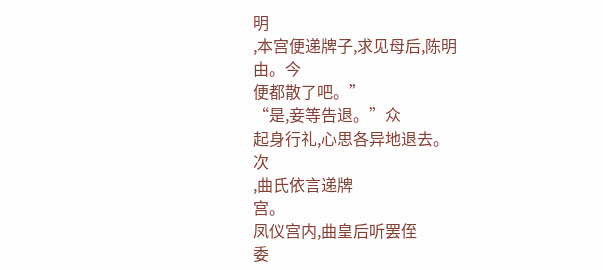明
,本宫便递牌子,求见母后,陈明
由。今
便都散了吧。”
“是,妾等告退。”众
起身行礼,心思各异地退去。
次
,曲氏依言递牌
宫。
凤仪宫内,曲皇后听罢侄
委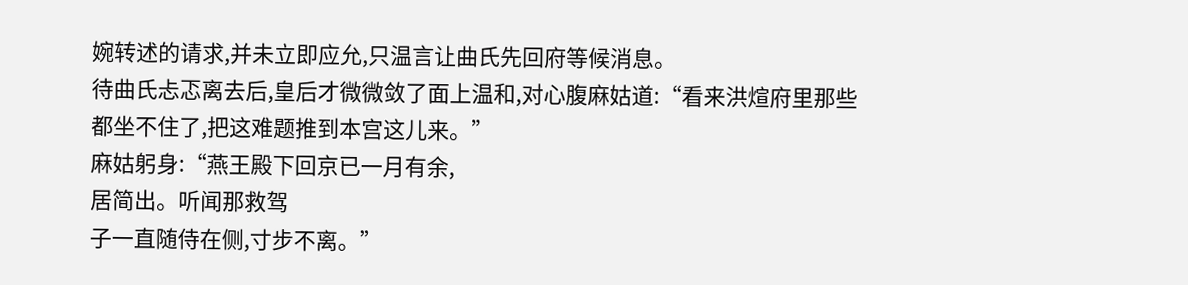婉转述的请求,并未立即应允,只温言让曲氏先回府等候消息。
待曲氏忐忑离去后,皇后才微微敛了面上温和,对心腹麻姑道:“看来洪煊府里那些
都坐不住了,把这难题推到本宫这儿来。”
麻姑躬身:“燕王殿下回京已一月有余,
居简出。听闻那救驾
子一直随侍在侧,寸步不离。”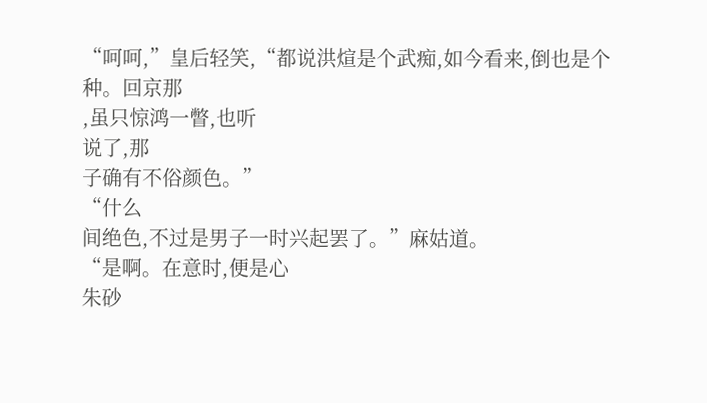“呵呵,”皇后轻笑,“都说洪煊是个武痴,如今看来,倒也是个
种。回京那
,虽只惊鸿一瞥,也听
说了,那
子确有不俗颜色。”
“什么
间绝色,不过是男子一时兴起罢了。”麻姑道。
“是啊。在意时,便是心
朱砂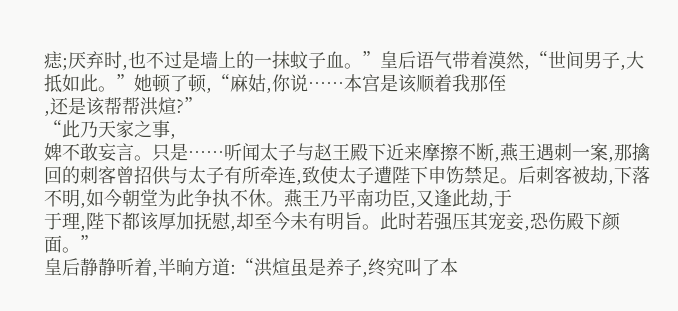痣;厌弃时,也不过是墙上的一抹蚊子血。”皇后语气带着漠然,“世间男子,大抵如此。”她顿了顿,“麻姑,你说……本宫是该顺着我那侄
,还是该帮帮洪煊?”
“此乃天家之事,
婢不敢妄言。只是……听闻太子与赵王殿下近来摩擦不断,燕王遇刺一案,那擒回的刺客曾招供与太子有所牵连,致使太子遭陛下申饬禁足。后刺客被劫,下落不明,如今朝堂为此争执不休。燕王乃平南功臣,又逢此劫,于
于理,陛下都该厚加抚慰,却至今未有明旨。此时若强压其宠妾,恐伤殿下颜面。”
皇后静静听着,半晌方道:“洪煊虽是养子,终究叫了本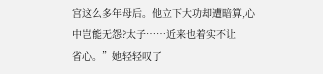宫这么多年母后。他立下大功却遭暗算,心中岂能无怨?太子……近来也着实不让
省心。”她轻轻叹了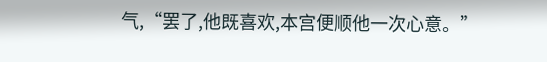气,“罢了,他既喜欢,本宫便顺他一次心意。”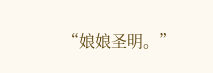“娘娘圣明。”